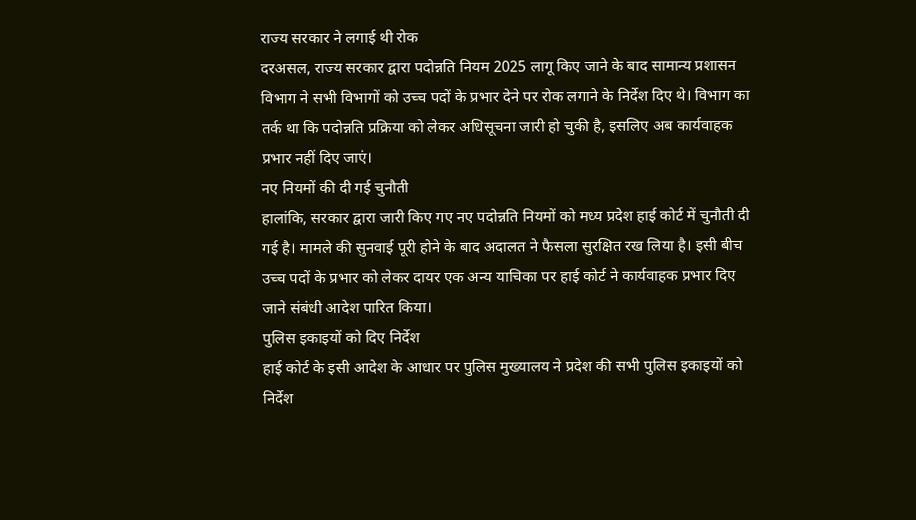राज्य सरकार ने लगाई थी रोक
दरअसल, राज्य सरकार द्वारा पदोन्नति नियम 2025 लागू किए जाने के बाद सामान्य प्रशासन विभाग ने सभी विभागों को उच्च पदों के प्रभार देने पर रोक लगाने के निर्देश दिए थे। विभाग का तर्क था कि पदोन्नति प्रक्रिया को लेकर अधिसूचना जारी हो चुकी है, इसलिए अब कार्यवाहक प्रभार नहीं दिए जाएं।
नए नियमों की दी गई चुनौती
हालांकि, सरकार द्वारा जारी किए गए नए पदोन्नति नियमों को मध्य प्रदेश हाई कोर्ट में चुनौती दी गई है। मामले की सुनवाई पूरी होने के बाद अदालत ने फैसला सुरक्षित रख लिया है। इसी बीच उच्च पदों के प्रभार को लेकर दायर एक अन्य याचिका पर हाई कोर्ट ने कार्यवाहक प्रभार दिए जाने संबंधी आदेश पारित किया।
पुलिस इकाइयों को दिए निर्देश
हाई कोर्ट के इसी आदेश के आधार पर पुलिस मुख्यालय ने प्रदेश की सभी पुलिस इकाइयों को निर्देश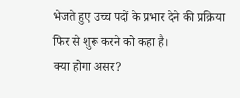भेजते हुए उच्च पदों के प्रभार देने की प्रक्रिया फिर से शुरू करने को कहा है।
क्या होगा असर?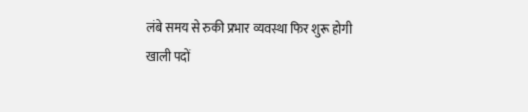लंबे समय से रुकी प्रभार व्यवस्था फिर शुरू होगी
खाली पदों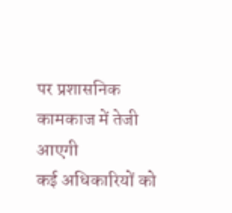पर प्रशासनिक कामकाज में तेजी आएगी
कई अधिकारियों को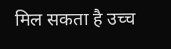मिल सकता है उच्च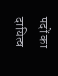पदों का दायित्व